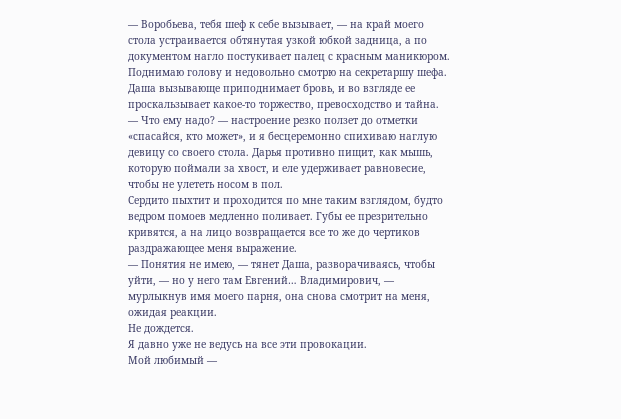— Воробьева, тебя шеф к себе вызывает, — на край моего стола устраивается обтянутая узкой юбкой задница, а по документом нагло постукивает палец с красным маникюром.
Поднимаю голову и недовольно смотрю на секретаршу шефа. Даша вызывающе приподнимает бровь, и во взгляде ее проскальзывает какое-то торжество, превосходство и тайна.
— Что ему надо? — настроение резко ползет до отметки «спасайся, кто может», и я бесцеремонно спихиваю наглую девицу со своего стола. Дарья противно пищит, как мышь, которую поймали за хвост, и еле удерживает равновесие, чтобы не улететь носом в пол.
Сердито пыхтит и проходится по мне таким взглядом, будто ведром помоев медленно поливает. Губы ее презрительно кривятся, а на лицо возвращается все то же до чертиков раздражающее меня выражение.
— Понятия не имею, — тянет Даша, разворачиваясь, чтобы уйти, — но у него там Евгений… Владимирович, — мурлыкнув имя моего парня, она снова смотрит на меня, ожидая реакции.
Не дождется.
Я давно уже не ведусь на все эти провокации.
Мой любимый —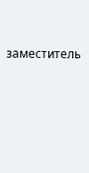заместитель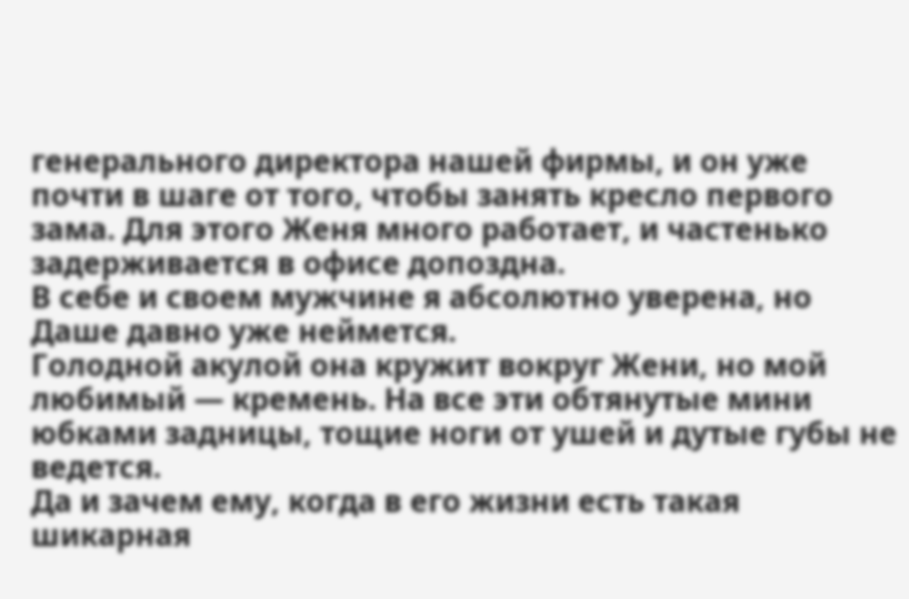генерального директора нашей фирмы, и он уже почти в шаге от того, чтобы занять кресло первого зама. Для этого Женя много работает, и частенько задерживается в офисе допоздна.
В себе и своем мужчине я абсолютно уверена, но Даше давно уже неймется.
Голодной акулой она кружит вокруг Жени, но мой любимый — кремень. На все эти обтянутые мини юбками задницы, тощие ноги от ушей и дутые губы не ведется.
Да и зачем ему, когда в его жизни есть такая шикарная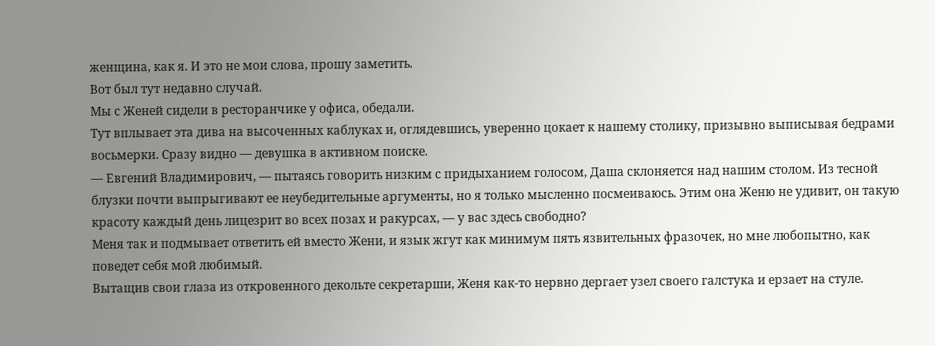женщина, как я. И это не мои слова, прошу заметить.
Вот был тут недавно случай.
Мы с Женей сидели в ресторанчике у офиса, обедали.
Тут вплывает эта дива на высоченных каблуках и, оглядевшись, уверенно цокает к нашему столику, призывно выписывая бедрами восьмерки. Сразу видно — девушка в активном поиске.
— Евгений Владимирович, — пытаясь говорить низким с придыханием голосом, Даша склоняется над нашим столом. Из тесной блузки почти выпрыгивают ее неубедительные аргументы, но я только мысленно посмеиваюсь. Этим она Женю не удивит, он такую красоту каждый день лицезрит во всех позах и ракурсах, — у вас здесь свободно?
Меня так и подмывает ответить ей вместо Жени, и язык жгут как минимум пять язвительных фразочек, но мне любопытно, как поведет себя мой любимый.
Вытащив свои глаза из откровенного декольте секретарши, Женя как-то нервно дергает узел своего галстука и ерзает на стуле.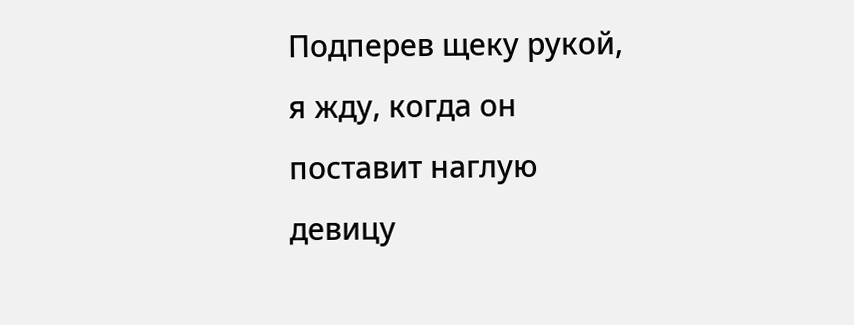Подперев щеку рукой, я жду, когда он поставит наглую девицу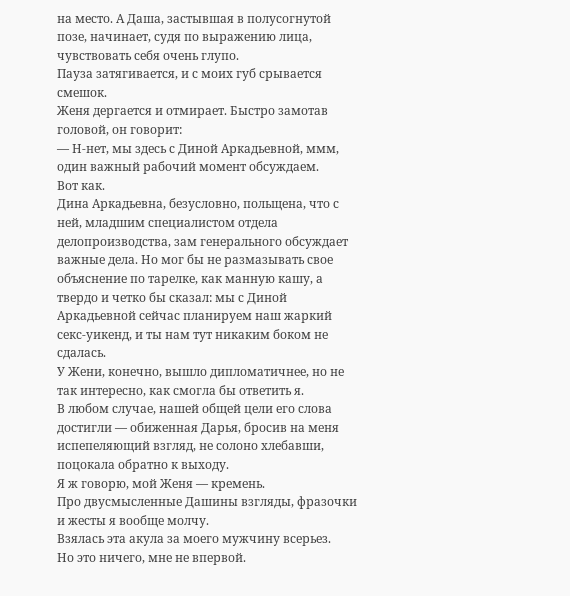на место. А Даша, застывшая в полусогнутой позе, начинает, судя по выражению лица, чувствовать себя очень глупо.
Пауза затягивается, и с моих губ срывается смешок.
Женя дергается и отмирает. Быстро замотав головой, он говорит:
— Н-нет, мы здесь с Диной Аркадьевной, ммм, один важный рабочий момент обсуждаем.
Вот как.
Дина Аркадьевна, безусловно, польщена, что с ней, младшим специалистом отдела делопроизводства, зам генерального обсуждает важные дела. Но мог бы не размазывать свое объяснение по тарелке, как манную кашу, а твердо и четко бы сказал: мы с Диной Аркадьевной сейчас планируем наш жаркий секс-уикенд, и ты нам тут никаким боком не сдалась.
У Жени, конечно, вышло дипломатичнее, но не так интересно, как смогла бы ответить я.
В любом случае, нашей общей цели его слова достигли — обиженная Дарья, бросив на меня испепеляющий взгляд, не солоно хлебавши, поцокала обратно к выходу.
Я ж говорю, мой Женя — кремень.
Про двусмысленные Дашины взгляды, фразочки и жесты я вообще молчу.
Взялась эта акула за моего мужчину всерьез.
Но это ничего, мне не впервой.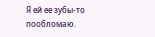Я ей ее зубы-то пообломаю.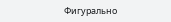Фигурально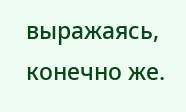выражаясь, конечно же.